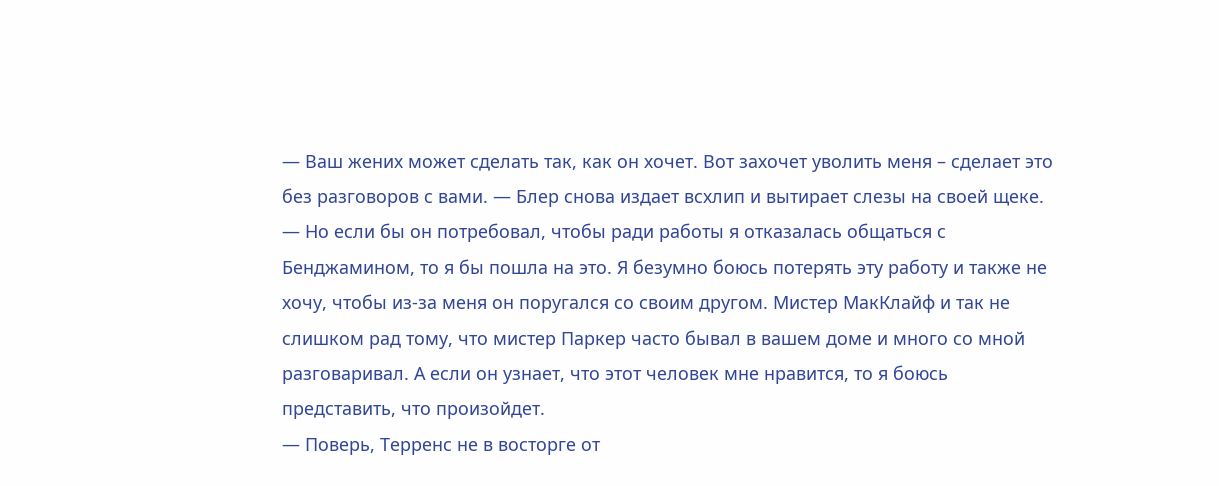— Ваш жених может сделать так, как он хочет. Вот захочет уволить меня – сделает это без разговоров с вами. — Блер снова издает всхлип и вытирает слезы на своей щеке. — Но если бы он потребовал, чтобы ради работы я отказалась общаться с Бенджамином, то я бы пошла на это. Я безумно боюсь потерять эту работу и также не хочу, чтобы из-за меня он поругался со своим другом. Мистер МакКлайф и так не слишком рад тому, что мистер Паркер часто бывал в вашем доме и много со мной разговаривал. А если он узнает, что этот человек мне нравится, то я боюсь представить, что произойдет.
— Поверь, Терренс не в восторге от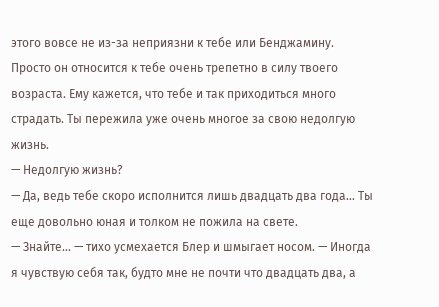этого вовсе не из-за неприязни к тебе или Бенджамину. Просто он относится к тебе очень трепетно в силу твоего возраста. Ему кажется, что тебе и так приходиться много страдать. Ты пережила уже очень многое за свою недолгую жизнь.
— Недолгую жизнь?
— Да, ведь тебе скоро исполнится лишь двадцать два года… Ты еще довольно юная и толком не пожила на свете.
— Знайте… — тихо усмехается Блер и шмыгает носом. — Иногда я чувствую себя так, будто мне не почти что двадцать два, а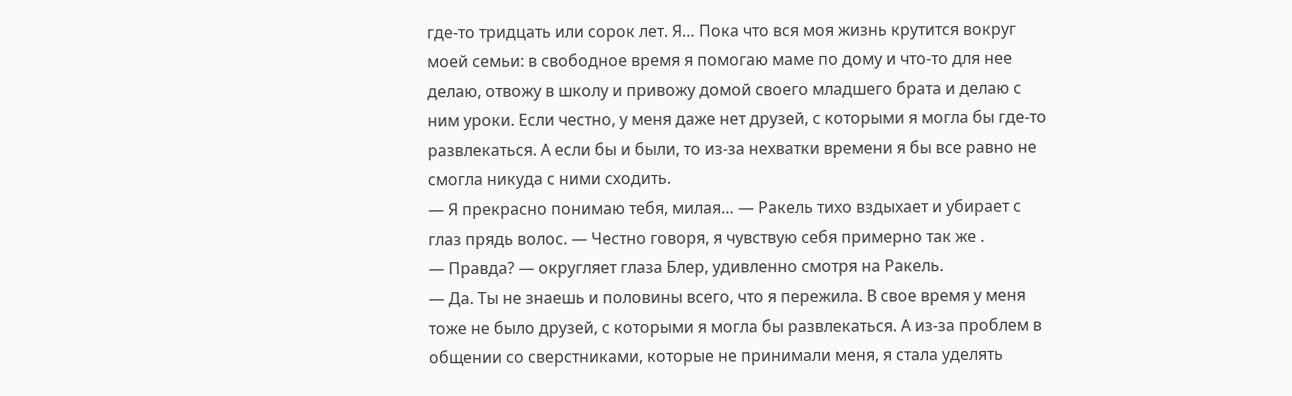где-то тридцать или сорок лет. Я… Пока что вся моя жизнь крутится вокруг моей семьи: в свободное время я помогаю маме по дому и что-то для нее делаю, отвожу в школу и привожу домой своего младшего брата и делаю с ним уроки. Если честно, у меня даже нет друзей, с которыми я могла бы где-то развлекаться. А если бы и были, то из-за нехватки времени я бы все равно не смогла никуда с ними сходить.
— Я прекрасно понимаю тебя, милая… — Ракель тихо вздыхает и убирает с глаз прядь волос. — Честно говоря, я чувствую себя примерно так же .
— Правда? — округляет глаза Блер, удивленно смотря на Ракель.
— Да. Ты не знаешь и половины всего, что я пережила. В свое время у меня тоже не было друзей, с которыми я могла бы развлекаться. А из-за проблем в общении со сверстниками, которые не принимали меня, я стала уделять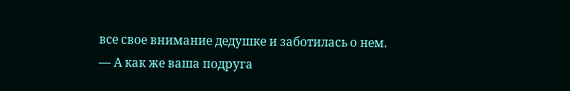все свое внимание дедушке и заботилась о нем.
— А как же ваша подруга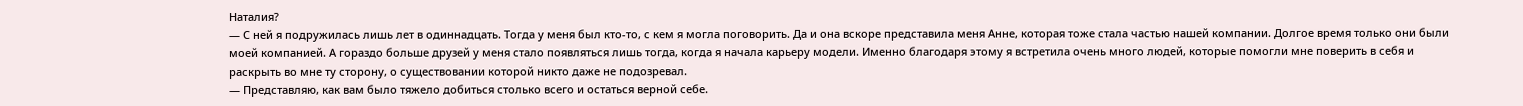Наталия?
— С ней я подружилась лишь лет в одиннадцать. Тогда у меня был кто-то, с кем я могла поговорить. Да и она вскоре представила меня Анне, которая тоже стала частью нашей компании. Долгое время только они были моей компанией. А гораздо больше друзей у меня стало появляться лишь тогда, когда я начала карьеру модели. Именно благодаря этому я встретила очень много людей, которые помогли мне поверить в себя и раскрыть во мне ту сторону, о существовании которой никто даже не подозревал.
— Представляю, как вам было тяжело добиться столько всего и остаться верной себе.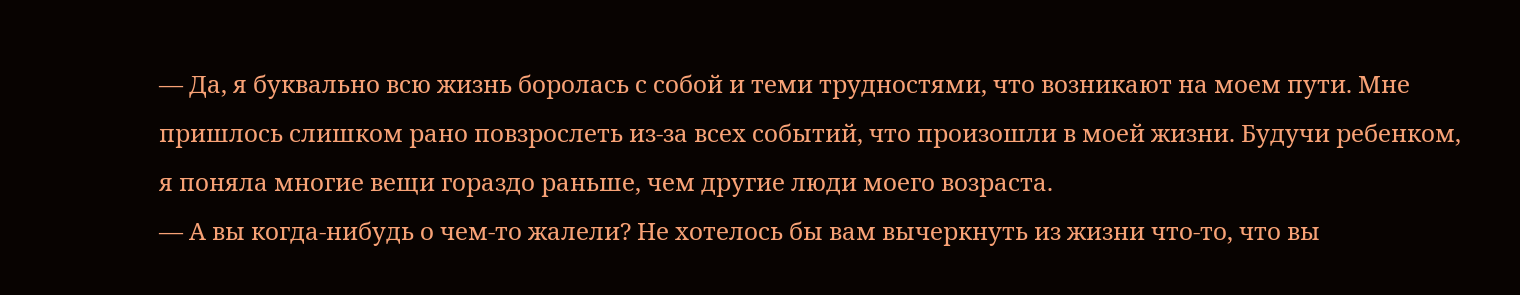— Да, я буквально всю жизнь боролась с собой и теми трудностями, что возникают на моем пути. Мне пришлось слишком рано повзрослеть из-за всех событий, что произошли в моей жизни. Будучи ребенком, я поняла многие вещи гораздо раньше, чем другие люди моего возраста.
— А вы когда-нибудь о чем-то жалели? Не хотелось бы вам вычеркнуть из жизни что-то, что вы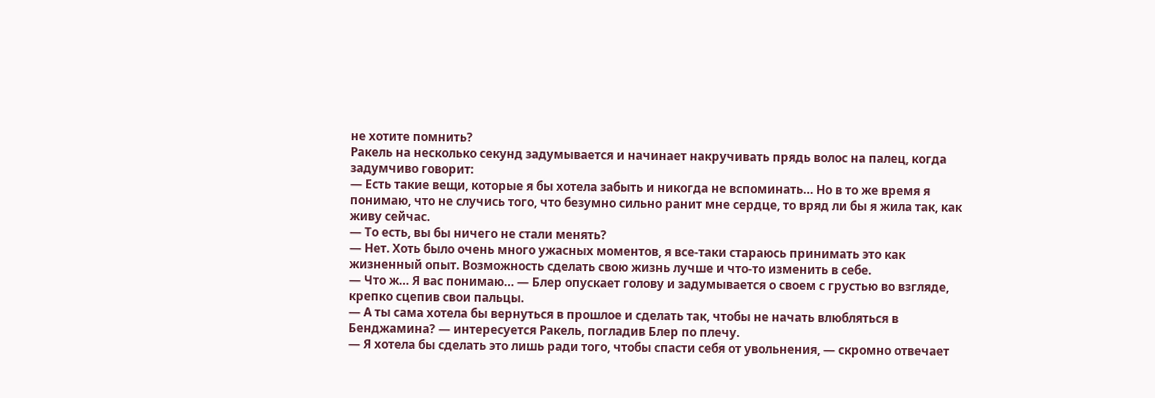не хотите помнить?
Ракель на несколько секунд задумывается и начинает накручивать прядь волос на палец, когда задумчиво говорит:
— Есть такие вещи, которые я бы хотела забыть и никогда не вспоминать… Но в то же время я понимаю, что не случись того, что безумно сильно ранит мне сердце, то вряд ли бы я жила так, как живу сейчас.
— То есть, вы бы ничего не стали менять?
— Нет. Хоть было очень много ужасных моментов, я все-таки стараюсь принимать это как жизненный опыт. Возможность сделать свою жизнь лучше и что-то изменить в себе.
— Что ж… Я вас понимаю… — Блер опускает голову и задумывается о своем с грустью во взгляде, крепко сцепив свои пальцы.
— А ты сама хотела бы вернуться в прошлое и сделать так, чтобы не начать влюбляться в Бенджамина? — интересуется Ракель, погладив Блер по плечу.
— Я хотела бы сделать это лишь ради того, чтобы спасти себя от увольнения, — скромно отвечает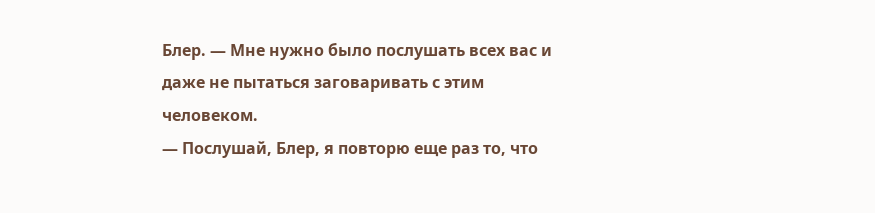Блер. — Мне нужно было послушать всех вас и даже не пытаться заговаривать с этим человеком.
— Послушай, Блер, я повторю еще раз то, что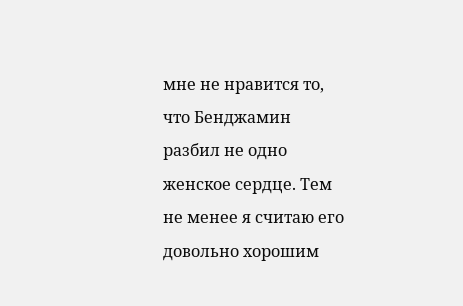мне не нравится то, что Бенджамин разбил не одно женское сердце. Тем не менее я считаю его довольно хорошим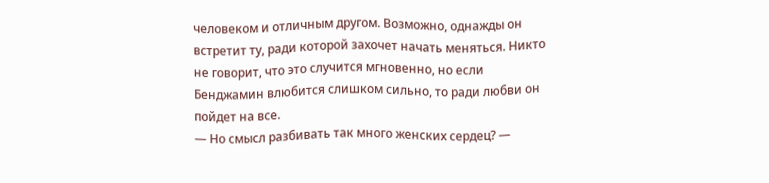человеком и отличным другом. Возможно, однажды он встретит ту, ради которой захочет начать меняться. Никто не говорит, что это случится мгновенно, но если Бенджамин влюбится слишком сильно, то ради любви он пойдет на все.
— Но смысл разбивать так много женских сердец? —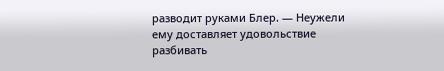разводит руками Блер. — Неужели ему доставляет удовольствие разбивать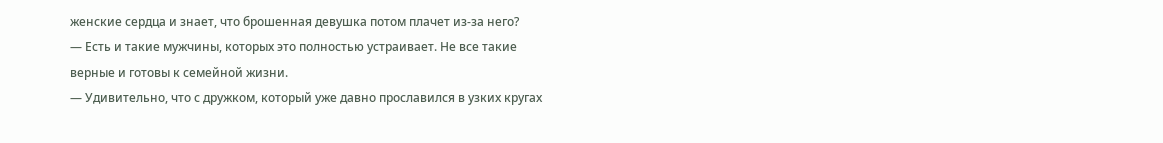женские сердца и знает, что брошенная девушка потом плачет из-за него?
— Есть и такие мужчины, которых это полностью устраивает. Не все такие верные и готовы к семейной жизни.
— Удивительно, что с дружком, который уже давно прославился в узких кругах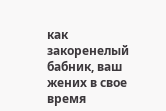как закоренелый бабник, ваш жених в свое время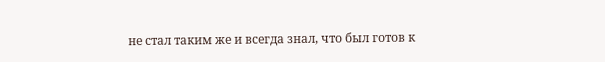не стал таким же и всегда знал, что был готов к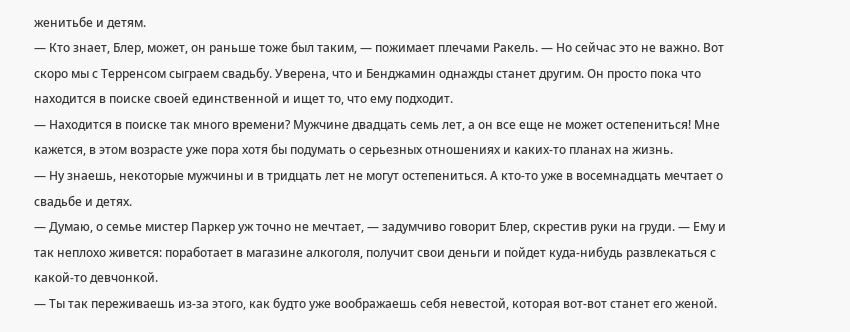женитьбе и детям.
— Кто знает, Блер, может, он раньше тоже был таким, — пожимает плечами Ракель. — Но сейчас это не важно. Вот скоро мы с Терренсом сыграем свадьбу. Уверена, что и Бенджамин однажды станет другим. Он просто пока что находится в поиске своей единственной и ищет то, что ему подходит.
— Находится в поиске так много времени? Мужчине двадцать семь лет, а он все еще не может остепениться! Мне кажется, в этом возрасте уже пора хотя бы подумать о серьезных отношениях и каких-то планах на жизнь.
— Ну знаешь, некоторые мужчины и в тридцать лет не могут остепениться. А кто-то уже в восемнадцать мечтает о свадьбе и детях.
— Думаю, о семье мистер Паркер уж точно не мечтает, — задумчиво говорит Блер, скрестив руки на груди. — Ему и так неплохо живется: поработает в магазине алкоголя, получит свои деньги и пойдет куда-нибудь развлекаться с какой-то девчонкой.
— Ты так переживаешь из-за этого, как будто уже воображаешь себя невестой, которая вот-вот станет его женой.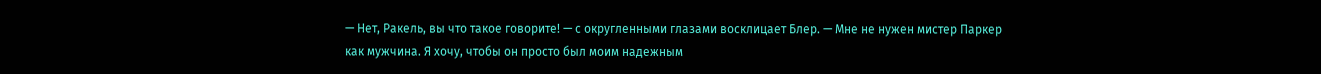— Нет, Ракель, вы что такое говорите! — с округленными глазами восклицает Блер. — Мне не нужен мистер Паркер как мужчина. Я хочу, чтобы он просто был моим надежным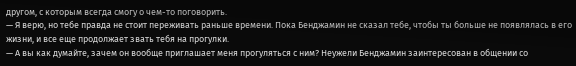другом, с которым всегда смогу о чем-то поговорить.
— Я верю, но тебе правда не стоит переживать раньше времени. Пока Бенджамин не сказал тебе, чтобы ты больше не появлялась в его жизни, и все еще продолжает звать тебя на прогулки.
— А вы как думайте, зачем он вообще приглашает меня прогуляться с ним? Неужели Бенджамин заинтересован в общении со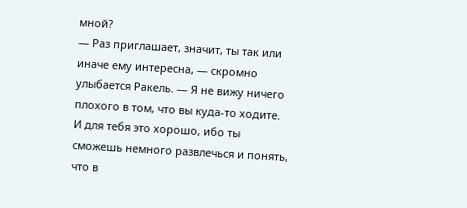мной?
— Раз приглашает, значит, ты так или иначе ему интересна, — скромно улыбается Ракель. — Я не вижу ничего плохого в том, что вы куда-то ходите. И для тебя это хорошо, ибо ты сможешь немного развлечься и понять, что в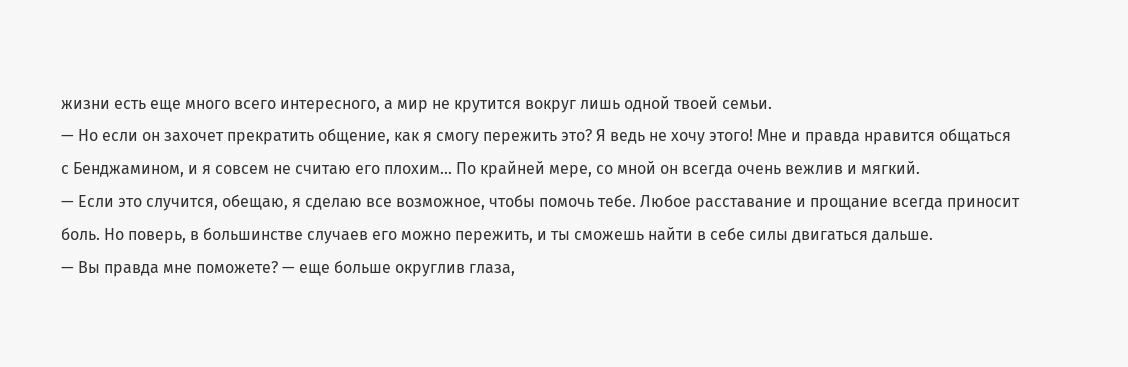жизни есть еще много всего интересного, а мир не крутится вокруг лишь одной твоей семьи.
— Но если он захочет прекратить общение, как я смогу пережить это? Я ведь не хочу этого! Мне и правда нравится общаться с Бенджамином, и я совсем не считаю его плохим… По крайней мере, со мной он всегда очень вежлив и мягкий.
— Если это случится, обещаю, я сделаю все возможное, чтобы помочь тебе. Любое расставание и прощание всегда приносит боль. Но поверь, в большинстве случаев его можно пережить, и ты сможешь найти в себе силы двигаться дальше.
— Вы правда мне поможете? — еще больше округлив глаза,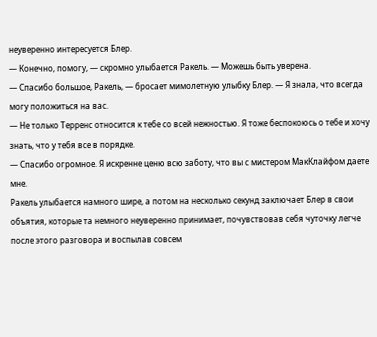неуверенно интересуется Блер.
— Конечно, помогу, — скромно улыбается Ракель. — Можешь быть уверена.
— Спасибо большое, Ракель, — бросает мимолетную улыбку Блер. — Я знала, что всегда могу положиться на вас.
— Не только Терренс относится к тебе со всей нежностью. Я тоже беспокоюсь о тебе и хочу знать, что у тебя все в порядке.
— Спасибо огромное. Я искренне ценю всю заботу, что вы с мистером МакКлайфом даете мне.
Ракель улыбается намного шире, а потом на несколько секунд заключает Блер в свои объятия, которые та немного неуверенно принимает, почувствовав себя чуточку легче после этого разговора и воспылав совсем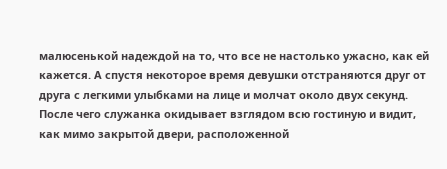малюсенькой надеждой на то, что все не настолько ужасно, как ей кажется. А спустя некоторое время девушки отстраняются друг от друга с легкими улыбками на лице и молчат около двух секунд. После чего служанка окидывает взглядом всю гостиную и видит, как мимо закрытой двери, расположенной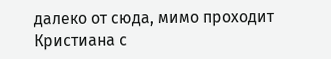далеко от сюда, мимо проходит Кристиана с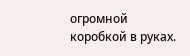огромной коробкой в руках.